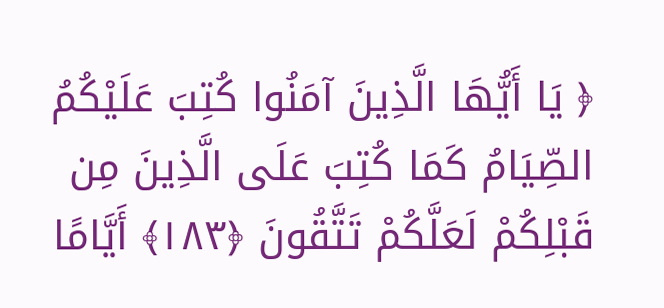﴿ يَا أَيُّهَا الَّذِينَ آمَنُوا كُتِبَ عَلَيْكُمُ الصِّيَامُ كَمَا كُتِبَ عَلَى الَّذِينَ مِن قَبْلِكُمْ لَعَلَّكُمْ تَتَّقُونَ ﴿١٨٣﴾ أَيَّامًا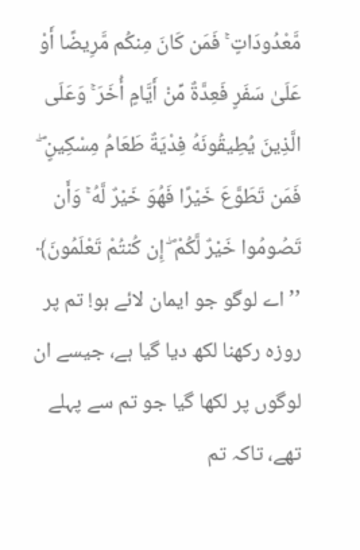مَّعْدُودَاتٍ ۚ فَمَن كَانَ مِنكُم مَّرِيضًا أَوْ عَلَىٰ سَفَرٍ فَعِدَّةٌ مِّنْ أَيَّامٍ أُخَرَ ۚ وَعَلَى الَّذِينَ يُطِيقُونَهُ فِدْيَةٌ طَعَامُ مِسْكِينٍ ۖ فَمَن تَطَوَّعَ خَيْرًا فَهُوَ خَيْرٌ لَّهُ ۚ وَأَن تَصُومُوا خَيْرٌ لَّكُمْ ۖ إِن كُنتُمْ تَعْلَمُونَ﴾ ’’اے لوگو جو ایمان لائے ہو! تم پر روزہ رکھنا لکھ دیا گیا ہے، جیسے ان لوگوں پر لکھا گیا جو تم سے پہلے تھے، تاکہ تم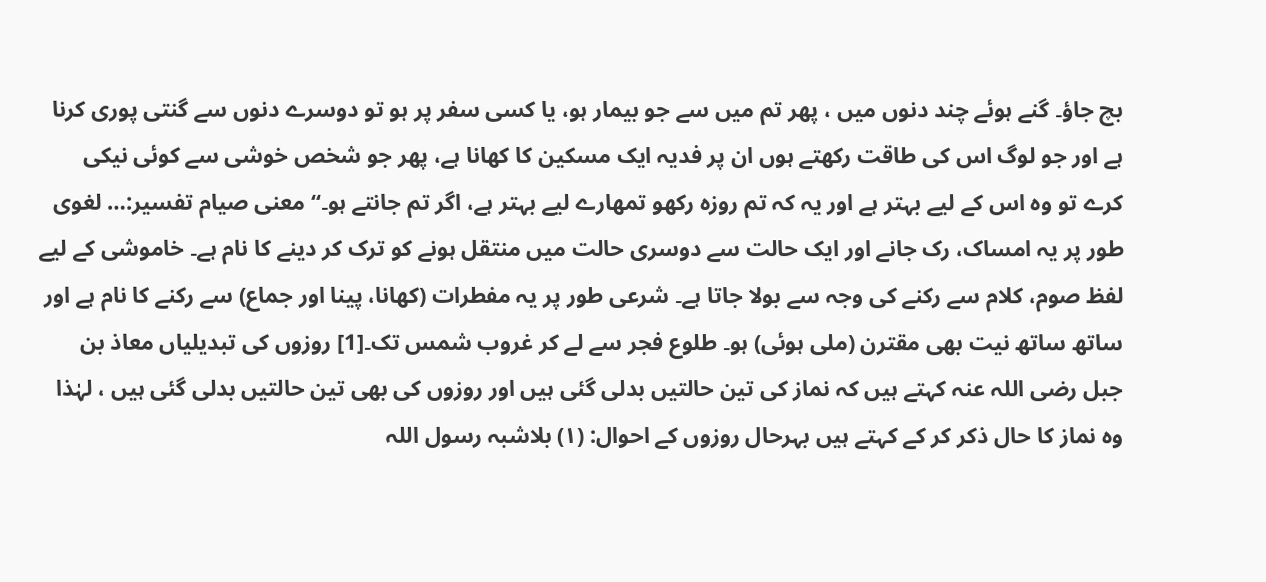بچ جاؤ۔ گنے ہوئے چند دنوں میں ، پھر تم میں سے جو بیمار ہو، یا کسی سفر پر ہو تو دوسرے دنوں سے گنتی پوری کرنا ہے اور جو لوگ اس کی طاقت رکھتے ہوں ان پر فدیہ ایک مسکین کا کھانا ہے، پھر جو شخص خوشی سے کوئی نیکی کرے تو وہ اس کے لیے بہتر ہے اور یہ کہ تم روزہ رکھو تمھارے لیے بہتر ہے، اگر تم جانتے ہو۔‘‘ معنی صیام تفسیر:… لغوی طور پر یہ امساک، رک جانے اور ایک حالت سے دوسری حالت میں منتقل ہونے کو ترک کر دینے کا نام ہے۔ خاموشی کے لیے لفظ صوم، کلام سے رکنے کی وجہ سے بولا جاتا ہے۔ شرعی طور پر یہ مفطرات (کھانا، پینا اور جماع) سے رکنے کا نام ہے اور ساتھ ساتھ نیت بھی مقترن (ملی ہوئی) ہو۔ طلوع فجر سے لے کر غروب شمس تک۔[1] روزوں کی تبدیلیاں معاذ بن جبل رضی اللہ عنہ کہتے ہیں کہ نماز کی تین حالتیں بدلی گئی ہیں اور روزوں کی بھی تین حالتیں بدلی گئی ہیں ، لہٰذا وہ نماز کا حال ذکر کر کے کہتے ہیں بہرحال روزوں کے احوال: (۱) بلاشبہ رسول اللہ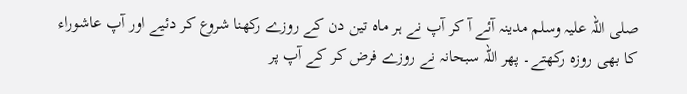صلی اللہ علیہ وسلم مدینہ آئے آ کر آپ نے ہر ماہ تین دن کے روزے رکھنا شروع کر دئیے اور آپ عاشوراء کا بھی روزہ رکھتے۔ پھر اللہ سبحانہ نے روزے فرض کر کے آپ پر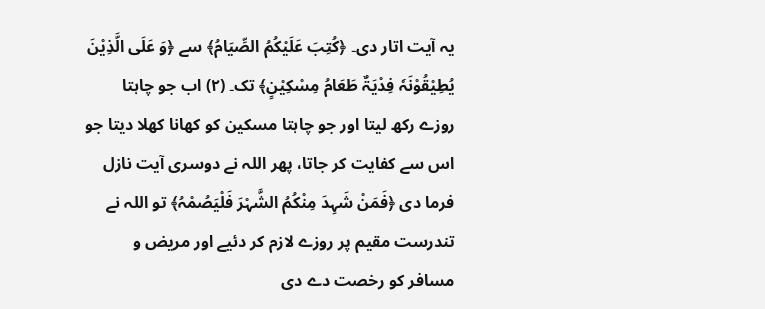یہ آیت اتار دی۔ ﴿کُتِبَ عَلَیْکُمُ الصِّیَامُ﴾ سے ﴿وَ عَلَی الَّذِیْنَ یُطِیْقُوْنَہٗ فِدْیَۃٌ طَعَامُ مِسْکِیْنٍ﴾ تک۔ (۲) اب جو چاہتا روزے رکھ لیتا اور جو چاہتا مسکین کو کھانا کھلا دیتا جو اس سے کفایت کر جاتا، پھر اللہ نے دوسری آیت نازل فرما دی ﴿فَمَنْ شَہِدَ مِنْکُمُ الشَّہْرَ فَلْیَصُمْہُ﴾ تو اللہ نے تندرست مقیم پر روزے لازم کر دئیے اور مریض و مسافر کو رخصت دے دی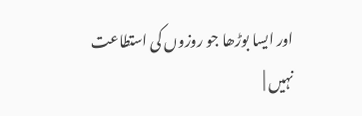اور ایسا بوڑھا جو روزوں کی استطاعت نہیں |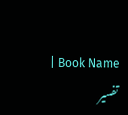Book Name | تفسیر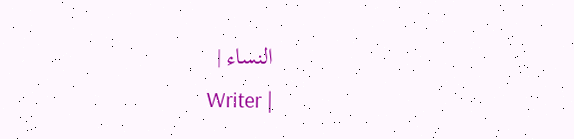النساء |
Writer |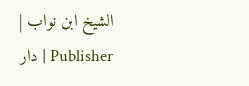الشیخ ابن نواب |
Publisher | دار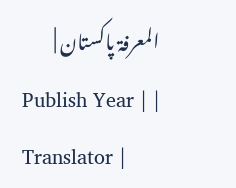المعرفۃ پاکستان |
Publish Year | |
Translator |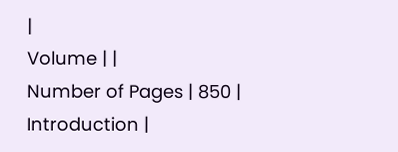|
Volume | |
Number of Pages | 850 |
Introduction |